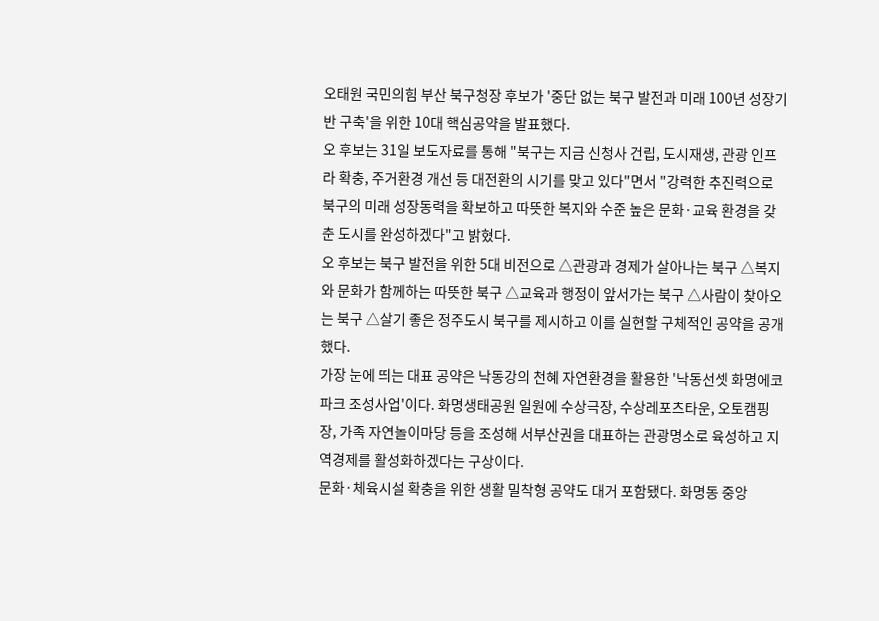오태원 국민의힘 부산 북구청장 후보가 '중단 없는 북구 발전과 미래 100년 성장기반 구축'을 위한 10대 핵심공약을 발표했다.
오 후보는 31일 보도자료를 통해 "북구는 지금 신청사 건립, 도시재생, 관광 인프라 확충, 주거환경 개선 등 대전환의 시기를 맞고 있다"면서 "강력한 추진력으로 북구의 미래 성장동력을 확보하고 따뜻한 복지와 수준 높은 문화·교육 환경을 갖춘 도시를 완성하겠다"고 밝혔다.
오 후보는 북구 발전을 위한 5대 비전으로 △관광과 경제가 살아나는 북구 △복지와 문화가 함께하는 따뜻한 북구 △교육과 행정이 앞서가는 북구 △사람이 찾아오는 북구 △살기 좋은 정주도시 북구를 제시하고 이를 실현할 구체적인 공약을 공개했다.
가장 눈에 띄는 대표 공약은 낙동강의 천혜 자연환경을 활용한 '낙동선셋 화명에코파크 조성사업'이다. 화명생태공원 일원에 수상극장, 수상레포츠타운, 오토캠핑장, 가족 자연놀이마당 등을 조성해 서부산권을 대표하는 관광명소로 육성하고 지역경제를 활성화하겠다는 구상이다.
문화·체육시설 확충을 위한 생활 밀착형 공약도 대거 포함됐다. 화명동 중앙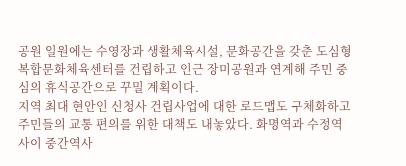공원 일원에는 수영장과 생활체육시설, 문화공간을 갖춘 도심형 복합문화체육센터를 건립하고 인근 장미공원과 연계해 주민 중심의 휴식공간으로 꾸밀 계획이다.
지역 최대 현안인 신청사 건립사업에 대한 로드맵도 구체화하고 주민들의 교통 편의를 위한 대책도 내놓았다. 화명역과 수정역 사이 중간역사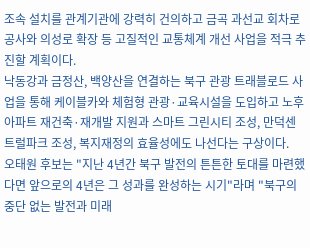조속 설치를 관계기관에 강력히 건의하고 금곡 과선교 회차로 공사와 의성로 확장 등 고질적인 교통체계 개선 사업을 적극 추진할 계획이다.
낙동강과 금정산, 백양산을 연결하는 북구 관광 트래블로드 사업을 통해 케이블카와 체험형 관광·교육시설을 도입하고 노후아파트 재건축·재개발 지원과 스마트 그린시티 조성, 만덕센트럴파크 조성, 복지재정의 효율성에도 나선다는 구상이다.
오태원 후보는 "지난 4년간 북구 발전의 튼튼한 토대를 마련했다면 앞으로의 4년은 그 성과를 완성하는 시기"라며 "북구의 중단 없는 발전과 미래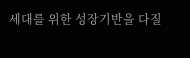세대를 위한 성장기반을 다질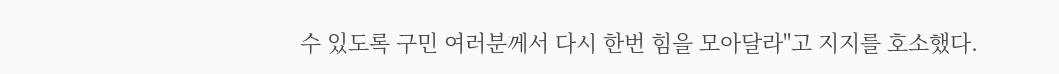수 있도록 구민 여러분께서 다시 한번 힘을 모아달라"고 지지를 호소했다.